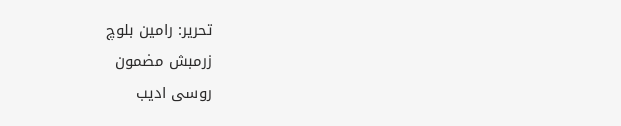تحریر: رامین بلوچ
زرمبش مضمون
روسی ادیب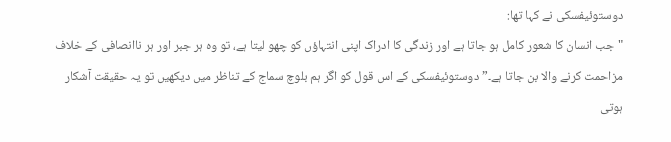دوستوئیفسکی نے کہا تھا:
"جب انسان کا شعور کامل ہو جاتا ہے اور زندگی کا ادراک اپنی انتہاؤں کو چھو لیتا ہے، تو وہ ہر جبر اور ہر ناانصافی کے خلاف مزاحمت کرنے والا بن جاتا ہے۔”دوستوئیفسکی کے اس قول کو اگر ہم بلوچ سماج کے تناظر میں دیکھیں تو یہ حقیقت آشکار ہوتی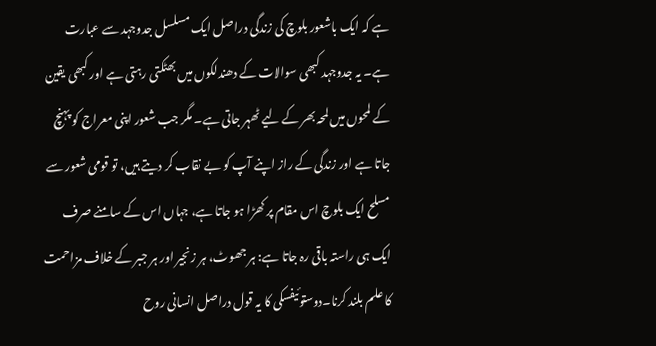ہے کہ ایک باشعور بلوچ کی زندگی دراصل ایک مسلسل جدوجہد سے عبارت ہے۔ یہ جدوجہد کبھی سوالات کے دھندلکوں میں بھٹکتی رہتی ہے اور کبھی یقین کے لمحوں میں لمحہ بھر کے لیے ٹھہر جاتی ہے۔ مگر جب شعور اپنی معراج کو پہنچ جاتا ہے اور زندگی کے راز اپنے آپ کو بے نقاب کر دیتے ہیں، تو قومی شعور سے مسلح ایک بلوچ اس مقام پر کھڑا ہو جاتا ہے، جہاں اس کے سامنے صرف ایک ہی راستہ باقی رہ جاتا ہے: ہر جھوٹ، ہر زنجیر اور ہر جبر کے خلاف مزاحمت کا علم بلند کرنا۔دوستوئیفسکی کا یہ قول دراصل انسانی روح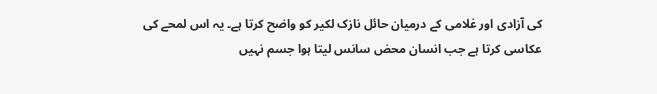کی آزادی اور غلامی کے درمیان حائل نازک لکیر کو واضح کرتا ہے۔ یہ اس لمحے کی عکاسی کرتا ہے جب انسان محض سانس لیتا ہوا جسم نہیں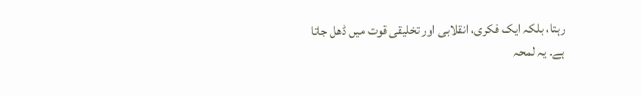رہتا، بلکہ ایک فکری، انقلابی اور تخلیقی قوت میں ڈھل جاتا ہے۔ یہ لمحہ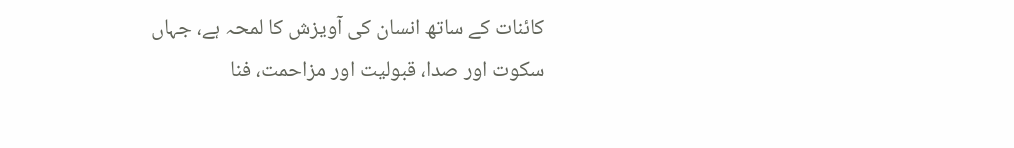کائنات کے ساتھ انسان کی آویزش کا لمحہ ہے، جہاں سکوت اور صدا، قبولیت اور مزاحمت، فنا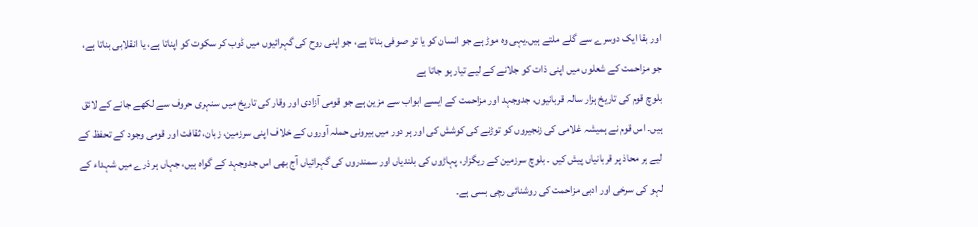اور بقا ایک دوسرے سے گلے ملتے ہیں۔یہی وہ موڑ ہے جو انسان کو یا تو صوفی بناتا ہے، جو اپنی روح کی گہرائیوں میں ڈوب کر سکوت کو اپناتا ہے، یا انقلابی بناتا ہے، جو مزاحمت کے شعلوں میں اپنی ذات کو جلانے کے لیے تیار ہو جاتا ہے
بلوچ قوم کی تاریخ ہزار سالہ قربانیوں، جدوجہد اور مزاحمت کے ایسے ابواب سے مزین ہے جو قومی آزادی اور وقار کی تاریخ میں سنہری حروف سے لکھے جانے کے لائق ہیں۔ اس قوم نے ہمیشہ غلامی کی زنجیروں کو توڑنے کی کوشش کی اور ہر دور میں بیرونی حملہ آوروں کے خلاف اپنی سرزمین، زبان، ثقافت اور قومی وجود کے تحفظ کے لیے ہر محاذ پر قربانیاں پیش کیں ۔ بلوچ سرزمین کے ریگزار، پہاڑوں کی بلندیاں اور سمندروں کی گہرائیاں آج بھی اس جدوجہد کے گواہ ہیں، جہاں ہر ذرے میں شہداء کے لہو کی سرخی اور ادبی مزاحمت کی روشنائی رچی بسی ہے۔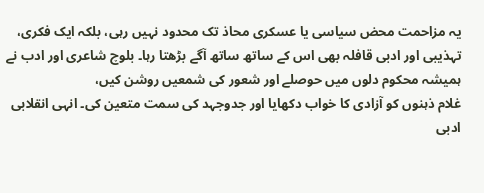یہ مزاحمت محض سیاسی یا عسکری محاذ تک محدود نہیں رہی، بلکہ ایک فکری، تہذیبی اور ادبی قافلہ بھی اس کے ساتھ ساتھ آگے بڑھتا رہا۔ بلوچ شاعری اور ادب نے ہمیشہ محکوم دلوں میں حوصلے اور شعور کی شمعیں روشن کیں،
غلام ذہنوں کو آزادی کا خواب دکھایا اور جدوجہد کی سمت متعین کی۔ انہی انقلابی ادبی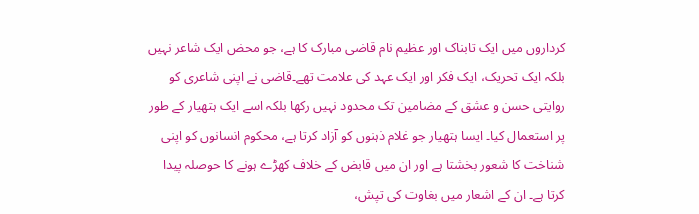کرداروں میں ایک تابناک اور عظیم نام قاضی مبارک کا ہے، جو محض ایک شاعر نہیں بلکہ ایک تحریک، ایک فکر اور ایک عہد کی علامت تھے۔قاضی نے اپنی شاعری کو روایتی حسن و عشق کے مضامین تک محدود نہیں رکھا بلکہ اسے ایک ہتھیار کے طور پر استعمال کیا۔ ایسا ہتھیار جو غلام ذہنوں کو آزاد کرتا ہے، محکوم انسانوں کو اپنی شناخت کا شعور بخشتا ہے اور ان میں قابض کے خلاف کھڑے ہونے کا حوصلہ پیدا کرتا ہے۔ ان کے اشعار میں بغاوت کی تپش،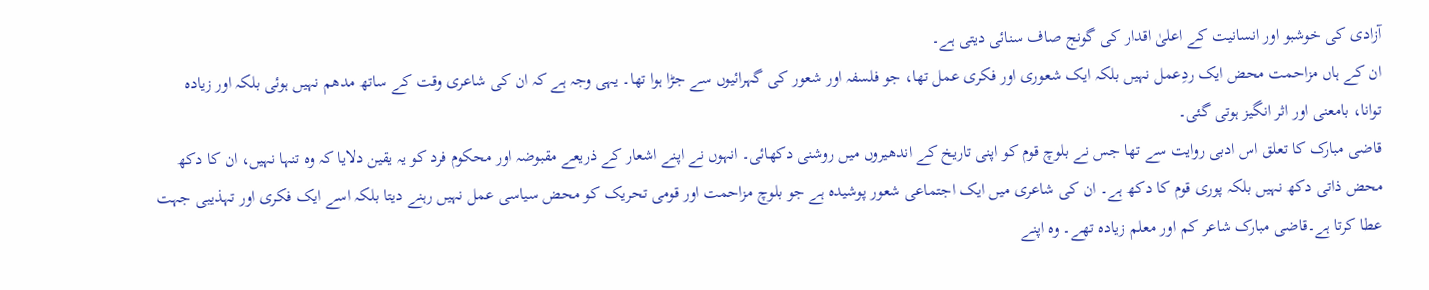آزادی کی خوشبو اور انسانیت کے اعلیٰ اقدار کی گونج صاف سنائی دیتی ہے۔
ان کے ہاں مزاحمت محض ایک ردِعمل نہیں بلکہ ایک شعوری اور فکری عمل تھا، جو فلسفہ اور شعور کی گہرائیوں سے جڑا ہوا تھا۔ یہی وجہ ہے کہ ان کی شاعری وقت کے ساتھ مدھم نہیں ہوئی بلکہ اور زیادہ توانا، بامعنی اور اثر انگیز ہوتی گئی۔
قاضی مبارک کا تعلق اس ادبی روایت سے تھا جس نے بلوچ قوم کو اپنی تاریخ کے اندھیروں میں روشنی دکھائی۔ انہوں نے اپنے اشعار کے ذریعے مقبوضہ اور محکوم فرد کو یہ یقین دلایا کہ وہ تنہا نہیں، ان کا دکھ محض ذاتی دکھ نہیں بلکہ پوری قوم کا دکھ ہے۔ ان کی شاعری میں ایک اجتماعی شعور پوشیدہ ہے جو بلوچ مزاحمت اور قومی تحریک کو محض سیاسی عمل نہیں رہنے دیتا بلکہ اسے ایک فکری اور تہذیبی جہت عطا کرتا ہے۔قاضی مبارک شاعر کم اور معلم زیادہ تھے۔ وہ اپنے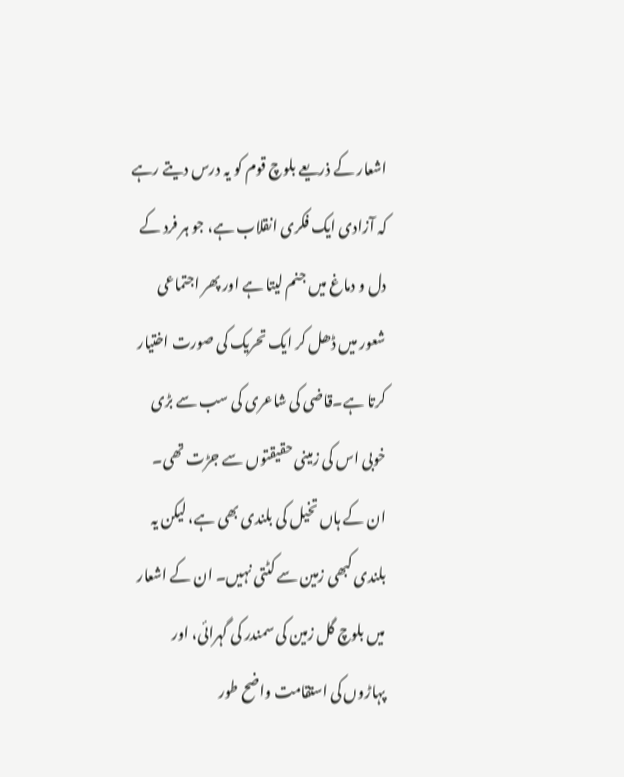اشعار کے ذریعے بلوچ قوم کو یہ درس دیتے رہے کہ آزادی ایک فکری انقلاب ہے، جو ہر فرد کے دل و دماغ میں جنم لیتا ہے اور پھر اجتماعی شعور میں ڈھل کر ایک تحریک کی صورت اختیار کرتا ہے۔قاضی کی شاعری کی سب سے بڑی خوبی اس کی زمینی حقیقتوں سے جڑت تھی۔ ان کے ہاں تخیل کی بلندی بھی ہے، لیکن یہ بلندی کبھی زمین سے کٹتی نہیں۔ ان کے اشعار میں بلوچ گل زمین کی سمندر کی گہرائی، اور پہاڑوں کی استقامت واضح طور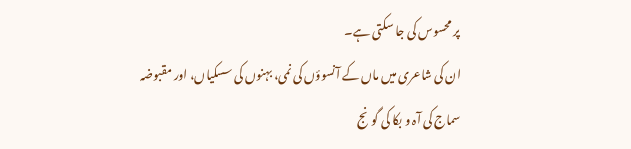پر محسوس کی جا سکتی ہے۔
ان کی شاعری میں ماں کے آنسوؤں کی نمی، بہنوں کی سسکیاں، اور مقبوضہ سماج کی آہ و بکا کی گونج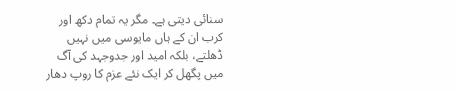سنائی دیتی ہے۔ مگر یہ تمام دکھ اور کرب ان کے ہاں مایوسی میں نہیں ڈھلتے، بلکہ امید اور جدوجہد کی آگ میں پگھل کر ایک نئے عزم کا روپ دھار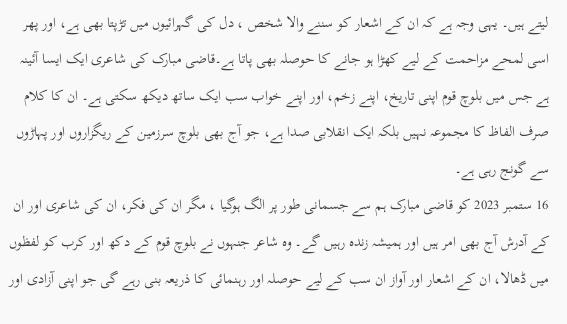لیتے ہیں۔ یہی وجہ ہے کہ ان کے اشعار کو سننے والا شخص ، دل کی گہرائیوں میں تڑپتا بھی ہے، اور پھر اسی لمحے مزاحمت کے لیے کھڑا ہو جانے کا حوصلہ بھی پاتا ہے۔قاضی مبارک کی شاعری ایک ایسا آئینہ ہے جس میں بلوچ قوم اپنی تاریخ، اپنے زخم، اور اپنے خواب سب ایک ساتھ دیکھ سکتی ہے۔ ان کا کلام صرف الفاظ کا مجموعہ نہیں بلکہ ایک انقلابی صدا ہے، جو آج بھی بلوچ سرزمین کے ریگزاروں اور پہاڑوں سے گونج رہی ہے۔
16 ستمبر 2023 کو قاضی مبارک ہم سے جسمانی طور پر الگ ہوگیا ، مگر ان کی فکر، ان کی شاعری اور ان کے آدرش آج بھی امر ہیں اور ہمیشہ زندہ رہیں گے۔ وہ شاعر جنہوں نے بلوچ قوم کے دکھ اور کرب کو لفظوں میں ڈھالا، ان کے اشعار اور آواز ان سب کے لیے حوصلہ اور رہنمائی کا ذریعہ بنی رہے گی جو اپنی آزادی اور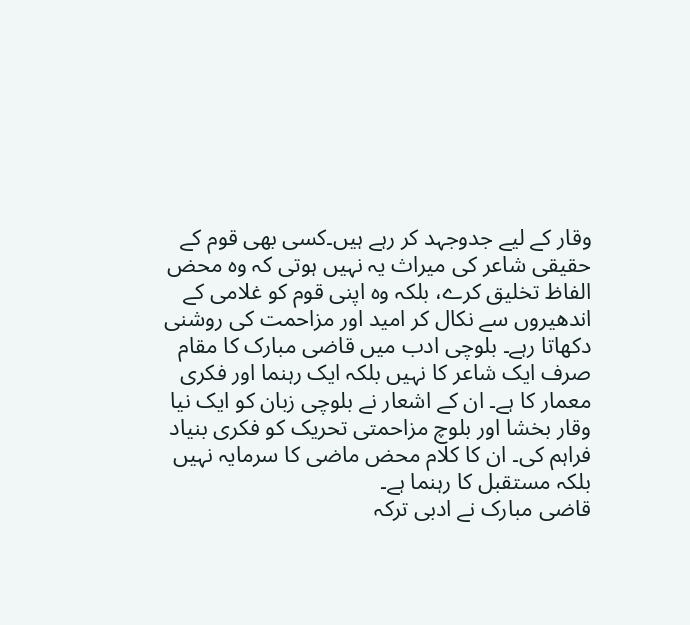وقار کے لیے جدوجہد کر رہے ہیں۔کسی بھی قوم کے حقیقی شاعر کی میراث یہ نہیں ہوتی کہ وہ محض الفاظ تخلیق کرے، بلکہ وہ اپنی قوم کو غلامی کے اندھیروں سے نکال کر امید اور مزاحمت کی روشنی دکھاتا رہے۔ بلوچی ادب میں قاضی مبارک کا مقام صرف ایک شاعر کا نہیں بلکہ ایک رہنما اور فکری معمار کا ہے۔ ان کے اشعار نے بلوچی زبان کو ایک نیا وقار بخشا اور بلوچ مزاحمتی تحریک کو فکری بنیاد فراہم کی۔ ان کا کلام محض ماضی کا سرمایہ نہیں بلکہ مستقبل کا رہنما ہے۔
قاضی مبارک نے ادبی ترکہ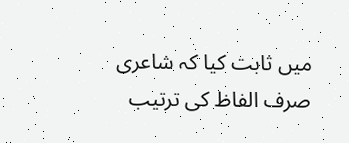میں ثابت کیا کہ شاعری صرف الفاظ کی ترتیب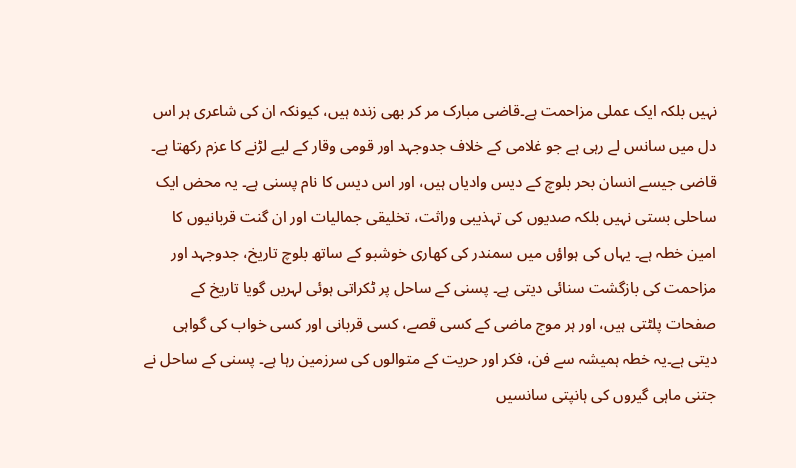نہیں بلکہ ایک عملی مزاحمت ہے۔قاضی مبارک مر کر بھی زندہ ہیں، کیونکہ ان کی شاعری ہر اس دل میں سانس لے رہی ہے جو غلامی کے خلاف جدوجہد اور قومی وقار کے لیے لڑنے کا عزم رکھتا ہے۔
قاضی جیسے انسان بحر بلوچ کے دیس وادیاں ہیں، اور اس دیس کا نام پسنی ہے۔ یہ محض ایک ساحلی بستی نہیں بلکہ صدیوں کی تہذیبی وراثت، تخلیقی جمالیات اور ان گنت قربانیوں کا امین خطہ ہے۔ یہاں کی ہواؤں میں سمندر کی کھاری خوشبو کے ساتھ بلوچ تاریخ، جدوجہد اور مزاحمت کی بازگشت سنائی دیتی ہے۔ پسنی کے ساحل پر ٹکراتی ہوئی لہریں گویا تاریخ کے صفحات پلٹتی ہیں، اور ہر موج ماضی کے کسی قصے، کسی قربانی اور کسی خواب کی گواہی دیتی ہے۔یہ خطہ ہمیشہ سے فن، فکر اور حریت کے متوالوں کی سرزمین رہا ہے۔ پسنی کے ساحل نے جتنی ماہی گیروں کی ہانپتی سانسیں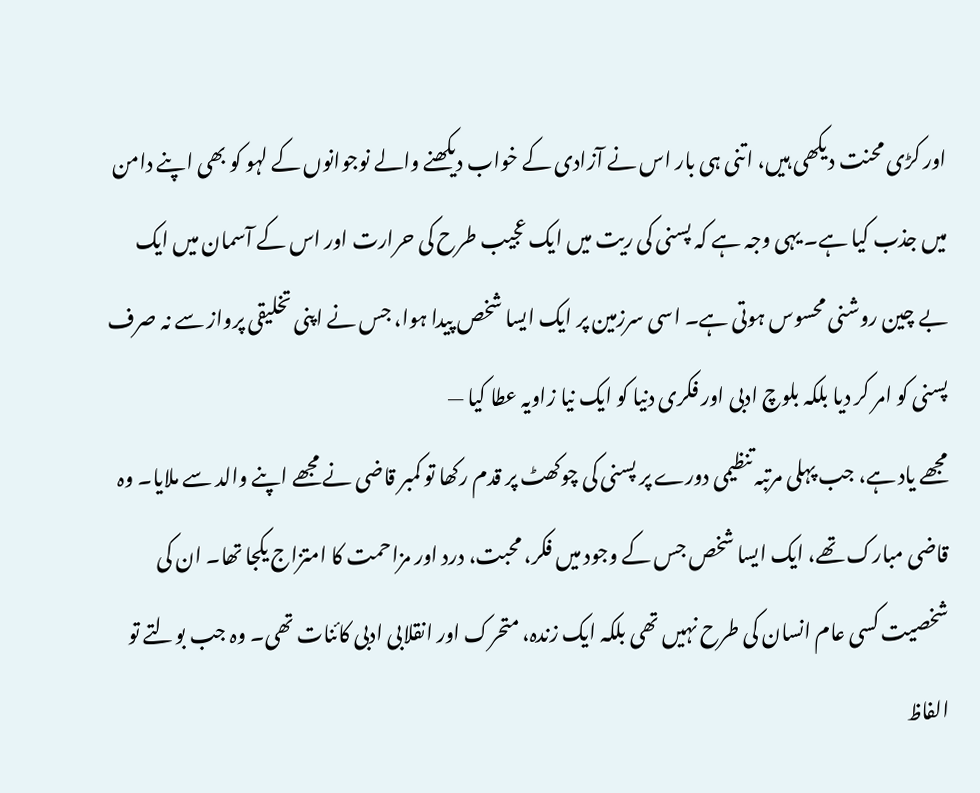اور کڑی محنت دیکھی ہیں، اتنی ہی بار اس نے آزادی کے خواب دیکھنے والے نوجوانوں کے لہو کو بھی اپنے دامن میں جذب کیا ہے۔ یہی وجہ ہے کہ پسنی کی ریت میں ایک عجیب طرح کی حرارت اور اس کے آسمان میں ایک بے چین روشنی محسوس ہوتی ہے۔ اسی سرزمین پر ایک ایسا شخص پیدا ہوا، جس نے اپنی تخلیقی پرواز سے نہ صرف پسنی کو امر کر دیا بلکہ بلوچ ادبی اور فکری دنیا کو ایک نیا زاویہ عطا کیا —
مجھے یاد ہے، جب پہلی مرتبہ تنظیمی دورے پر پسنی کی چوکھٹ پر قدم رکھا تو کمبر قاضی نے مجھے اپنے والد سے ملایا۔ وہ قاضی مبارک تھے، ایک ایسا شخص جس کے وجود میں فکر، محبت، درد اور مزاحمت کا امتزاج یکجا تھا۔ ان کی شخصیت کسی عام انسان کی طرح نہیں تھی بلکہ ایک زندہ، متحرک اور انقلابی ادبی کائنات تھی۔ وہ جب بولتے تو الفاظ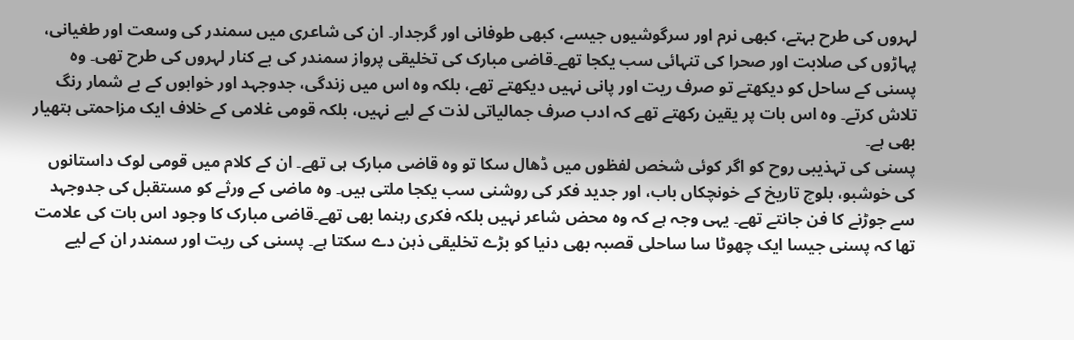لہروں کی طرح بہتے، کبھی نرم اور سرگوشیوں جیسے، کبھی طوفانی اور گرجدار۔ ان کی شاعری میں سمندر کی وسعت اور طغیانی، پہاڑوں کی صلابت اور صحرا کی تنہائی سب یکجا تھے۔قاضی مبارک کی تخلیقی پرواز سمندر کی بے کنار لہروں کی طرح تھی۔ وہ پسنی کے ساحل کو دیکھتے تو صرف ریت اور پانی نہیں دیکھتے تھے، بلکہ وہ اس میں زندگی، جدوجہد اور خوابوں کے بے شمار رنگ تلاش کرتے۔ وہ اس بات پر یقین رکھتے تھے کہ ادب صرف جمالیاتی لذت کے لیے نہیں، بلکہ قومی غلامی کے خلاف ایک مزاحمتی ہتھیار بھی ہے۔
پسنی کی تہذیبی روح کو اگر کوئی شخص لفظوں میں ڈھال سکا تو وہ قاضی مبارک ہی تھے۔ ان کے کلام میں قومی لوک داستانوں کی خوشبو، بلوچ تاریخ کے خونچکاں باب، اور جدید فکر کی روشنی سب یکجا ملتی ہیں۔ وہ ماضی کے ورثے کو مستقبل کی جدوجہد سے جوڑنے کا فن جانتے تھے۔ یہی وجہ ہے کہ وہ محض شاعر نہیں بلکہ فکری رہنما بھی تھے۔قاضی مبارک کا وجود اس بات کی علامت تھا کہ پسنی جیسا ایک چھوٹا سا ساحلی قصبہ بھی دنیا کو بڑے تخلیقی ذہن دے سکتا ہے۔ پسنی کی ریت اور سمندر ان کے لیے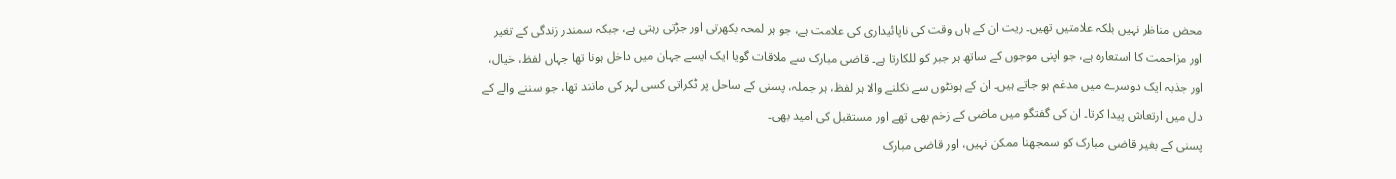محض مناظر نہیں بلکہ علامتیں تھیں۔ ریت ان کے ہاں وقت کی ناپائیداری کی علامت ہے، جو ہر لمحہ بکھرتی اور جڑتی رہتی ہے، جبکہ سمندر زندگی کے تغیر اور مزاحمت کا استعارہ ہے، جو اپنی موجوں کے ساتھ ہر جبر کو للکارتا ہے۔ قاضی مبارک سے ملاقات گویا ایک ایسے جہان میں داخل ہونا تھا جہاں لفظ، خیال، اور جذبہ ایک دوسرے میں مدغم ہو جاتے ہیں۔ ان کے ہونٹوں سے نکلنے والا ہر لفظ، ہر جملہ، پسنی کے ساحل پر ٹکراتی کسی لہر کی مانند تھا، جو سننے والے کے دل میں ارتعاش پیدا کرتا۔ ان کی گفتگو میں ماضی کے زخم بھی تھے اور مستقبل کی امید بھی۔
پسنی کے بغیر قاضی مبارک کو سمجھنا ممکن نہیں، اور قاضی مبارک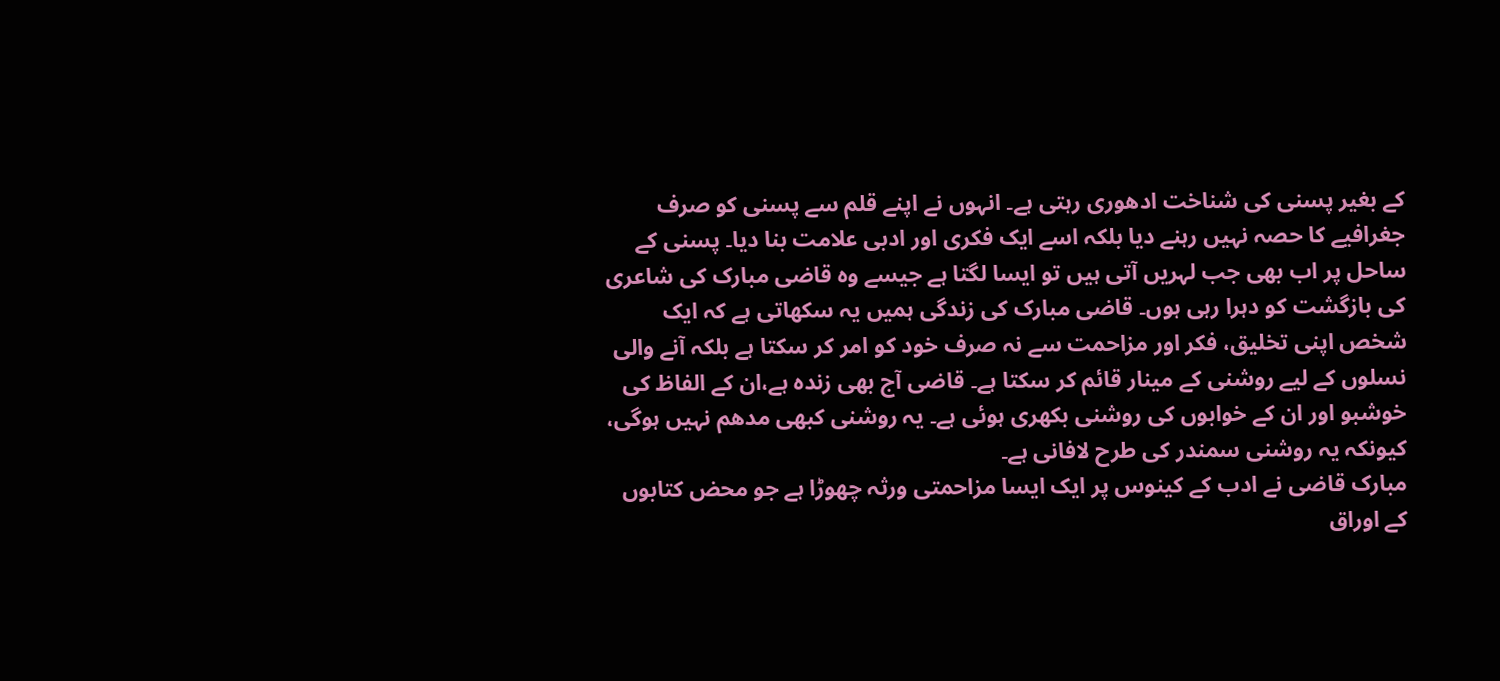کے بغیر پسنی کی شناخت ادھوری رہتی ہے۔ انہوں نے اپنے قلم سے پسنی کو صرف جغرافیے کا حصہ نہیں رہنے دیا بلکہ اسے ایک فکری اور ادبی علامت بنا دیا۔ پسنی کے ساحل پر اب بھی جب لہریں آتی ہیں تو ایسا لگتا ہے جیسے وہ قاضی مبارک کی شاعری کی بازگشت کو دہرا رہی ہوں۔ قاضی مبارک کی زندگی ہمیں یہ سکھاتی ہے کہ ایک شخص اپنی تخلیق، فکر اور مزاحمت سے نہ صرف خود کو امر کر سکتا ہے بلکہ آنے والی نسلوں کے لیے روشنی کے مینار قائم کر سکتا ہے۔ قاضی آج بھی زندہ ہے،ان کے الفاظ کی خوشبو اور ان کے خوابوں کی روشنی بکھری ہوئی ہے۔ یہ روشنی کبھی مدھم نہیں ہوگی، کیونکہ یہ روشنی سمندر کی طرح لافانی ہے۔
مبارک قاضی نے ادب کے کینوس پر ایک ایسا مزاحمتی ورثہ چھوڑا ہے جو محض کتابوں کے اوراق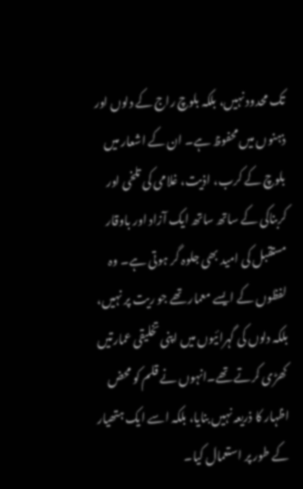تک محدود نہیں، بلکہ بلوچ راج کے دلوں اور ذہنوں میں محفوظ ہے۔ ان کے اشعار میں بلوچ کے کرب، اذیت، غلامی کی تلخی اور کربناکی کے ساتھ ساتھ ایک آزاد اور باوقار مستقبل کی امید بھی جلوہ گر ہوتی ہے۔ وہ لفظوں کے ایسے معمار تھے جو ریت پر نہیں، بلکہ دلوں کی گہرائیوں میں اپنی تخلیقی عمارتیں کھڑی کرتے تھے۔انہوں نے قلم کو محض اظہار کا ذریعہ نہیں بنایا، بلکہ اسے ایک ہتھیار کے طور پر استعمال کیا۔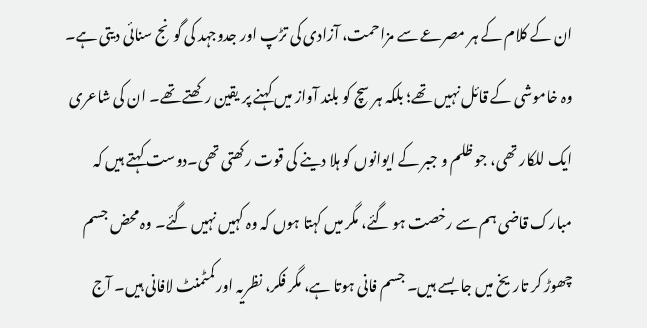ان کے کلام کے ہر مصرعے سے مزاحمت، آزادی کی تڑپ اور جدوجہد کی گونج سنائی دیتی ہے۔ وہ خاموشی کے قائل نہیں تھے؛ بلکہ ہر سچ کو بلند آواز میں کہنے پر یقین رکھتے تھے۔ ان کی شاعری ایک للکار تھی، جو ظلم و جبر کے ایوانوں کو ہلا دینے کی قوت رکھتی تھی۔دوست کہتے ہیں کہ مبارک قاضی ہم سے رخصت ہو گئے، مگر میں کہتا ہوں کہ وہ کہیں نہیں گئے۔ وہ محض جسم چھوڑ کر تاریخ میں جا بسے ہیں۔ جسم فانی ہوتا ہے، مگر فکر، نظریہ اور کمٹمنٹ لافانی ہیں۔ آج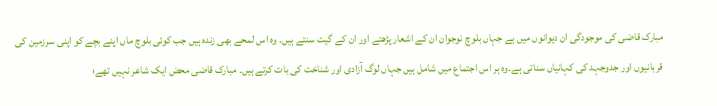مبارک قاضی کی موجودگی ان دیوانوں میں ہے جہاں بلوچ نوجوان ان کے اشعار پڑھتے اور ان کے گیت سنتے ہیں۔ وہ اس لمحے بھی زندہ ہیں جب کوئی بلوچ ماں اپنے بچے کو اپنی سرزمین کی قربانیوں اور جدوجہد کی کہانیاں سناتی ہے۔وہ ہر اس اجتماع میں شامل ہیں جہاں لوگ آزادی اور شناخت کی بات کرتے ہیں۔ مبارک قاضی محض ایک شاعر نہیں تھے؛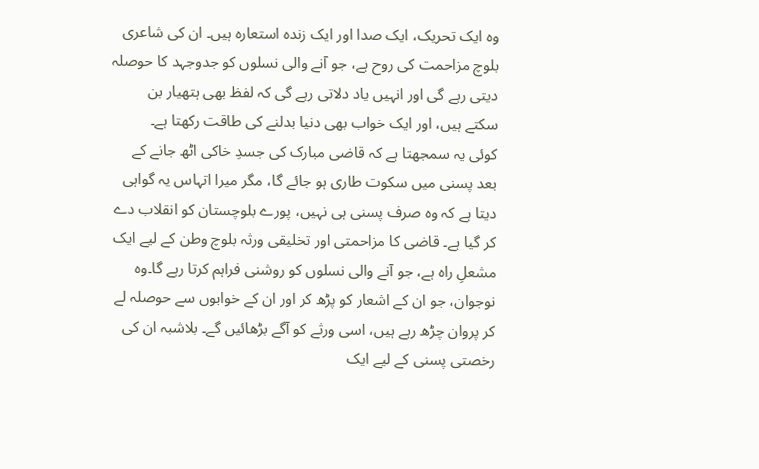وہ ایک تحریک، ایک صدا اور ایک زندہ استعارہ ہیں۔ ان کی شاعری بلوچ مزاحمت کی روح ہے، جو آنے والی نسلوں کو جدوجہد کا حوصلہ دیتی رہے گی اور انہیں یاد دلاتی رہے گی کہ لفظ بھی ہتھیار بن سکتے ہیں، اور ایک خواب بھی دنیا بدلنے کی طاقت رکھتا ہے۔
کوئی یہ سمجھتا ہے کہ قاضی مبارک کی جسدِ خاکی اٹھ جانے کے بعد پسنی میں سکوت طاری ہو جائے گا، مگر میرا اتہاس یہ گواہی دیتا ہے کہ وہ صرف پسنی ہی نہیں، پورے بلوچستان کو انقلاب دے کر گیا ہے۔ قاضی کا مزاحمتی اور تخلیقی ورثہ بلوچ وطن کے لیے ایک مشعلِ راہ ہے، جو آنے والی نسلوں کو روشنی فراہم کرتا رہے گا۔وہ نوجوان، جو ان کے اشعار کو پڑھ کر اور ان کے خوابوں سے حوصلہ لے کر پروان چڑھ رہے ہیں، اسی ورثے کو آگے بڑھائیں گے۔ بلاشبہ ان کی رخصتی پسنی کے لیے ایک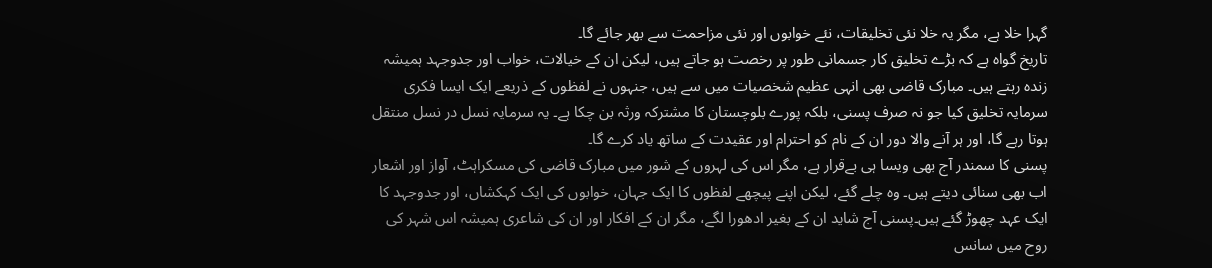گہرا خلا ہے، مگر یہ خلا نئی تخلیقات، نئے خوابوں اور نئی مزاحمت سے بھر جائے گا۔
تاریخ گواہ ہے کہ بڑے تخلیق کار جسمانی طور پر رخصت ہو جاتے ہیں، لیکن ان کے خیالات، خواب اور جدوجہد ہمیشہ زندہ رہتے ہیں۔ مبارک قاضی بھی انہی عظیم شخصیات میں سے ہیں، جنہوں نے لفظوں کے ذریعے ایک ایسا فکری سرمایہ تخلیق کیا جو نہ صرف پسنی، بلکہ پورے بلوچستان کا مشترکہ ورثہ بن چکا ہے۔ یہ سرمایہ نسل در نسل منتقل ہوتا رہے گا، اور ہر آنے والا دور ان کے نام کو احترام اور عقیدت کے ساتھ یاد کرے گا۔
پسنی کا سمندر آج بھی ویسا ہی بےقرار ہے، مگر اس کی لہروں کے شور میں مبارک قاضی کی مسکراہٹ، آواز اور اشعار اب بھی سنائی دیتے ہیں۔ وہ چلے گئے، لیکن اپنے پیچھے لفظوں کا ایک جہان، خوابوں کی ایک کہکشاں، اور جدوجہد کا ایک عہد چھوڑ گئے ہیں۔پسنی آج شاید ان کے بغیر ادھورا لگے، مگر ان کے افکار اور ان کی شاعری ہمیشہ اس شہر کی روح میں سانس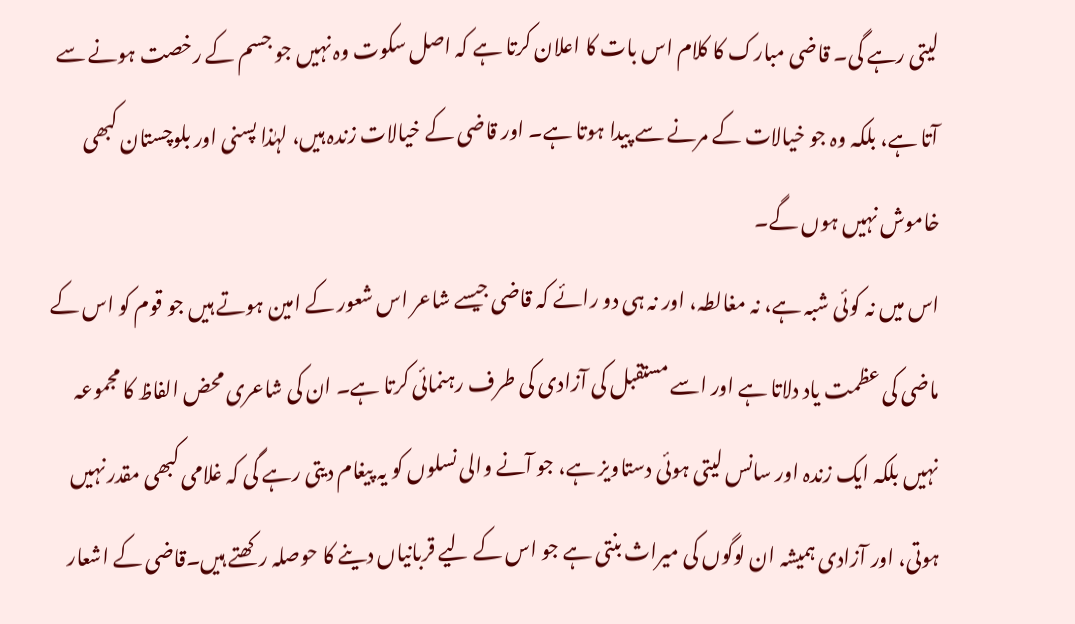لیتی رہے گی۔ قاضی مبارک کا کلام اس بات کا اعلان کرتا ہے کہ اصل سکوت وہ نہیں جو جسم کے رخصت ہونے سے آتا ہے، بلکہ وہ جو خیالات کے مرنے سے پیدا ہوتا ہے۔ اور قاضی کے خیالات زندہ ہیں، لہٰذا پسنی اور بلوچستان کبھی خاموش نہیں ہوں گے۔
اس میں نہ کوئی شبہ ہے، نہ مغالطہ، اور نہ ہی دو رائے کہ قاضی جیسے شاعر اس شعور کے امین ہوتے ہیں جو قوم کو اس کے ماضی کی عظمت یاد دلاتا ہے اور اسے مستقبل کی آزادی کی طرف رہنمائی کرتا ہے۔ ان کی شاعری محض الفاظ کا مجموعہ نہیں بلکہ ایک زندہ اور سانس لیتی ہوئی دستاویز ہے، جو آنے والی نسلوں کو یہ پیغام دیتی رہے گی کہ غلامی کبھی مقدر نہیں ہوتی، اور آزادی ہمیشہ ان لوگوں کی میراث بنتی ہے جو اس کے لیے قربانیاں دینے کا حوصلہ رکھتے ہیں۔قاضی کے اشعار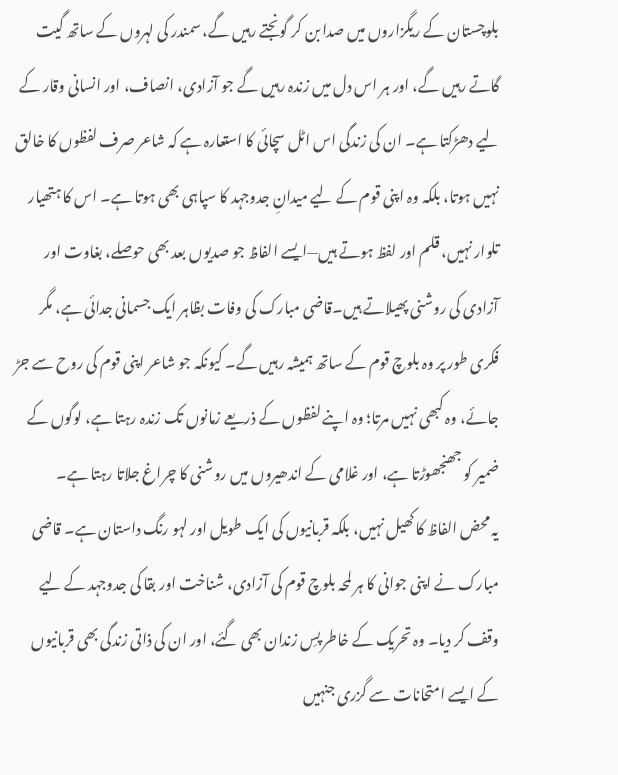بلوچستان کے ریگزاروں میں صدا بن کر گونجتے رہیں گے، سمندر کی لہروں کے ساتھ گیت گاتے رہیں گے، اور ہر اس دل میں زندہ رہیں گے جو آزادی، انصاف، اور انسانی وقار کے لیے دھڑکتا ہے۔ ان کی زندگی اس اٹل سچائی کا استعارہ ہے کہ شاعر صرف لفظوں کا خالق نہیں ہوتا، بلکہ وہ اپنی قوم کے لیے میدانِ جدوجہد کا سپاہی بھی ہوتا ہے۔ اس کا ہتھیار تلوار نہیں، قلم اور لفظ ہوتے ہیں—ایسے الفاظ جو صدیوں بعد بھی حوصلے، بغاوت اور آزادی کی روشنی پھیلاتے ہیں۔قاضی مبارک کی وفات بظاہر ایک جسمانی جدائی ہے، مگر فکری طور پر وہ بلوچ قوم کے ساتھ ہمیشہ رہیں گے۔ کیونکہ جو شاعر اپنی قوم کی روح سے جڑ جائے، وہ کبھی نہیں مرتا؛ وہ اپنے لفظوں کے ذریعے زمانوں تک زندہ رہتا ہے، لوگوں کے ضمیر کو جھنجھوڑتا ہے، اور غلامی کے اندھیروں میں روشنی کا چراغ جلاتا رہتا ہے۔
یہ محض الفاظ کا کھیل نہیں، بلکہ قربانیوں کی ایک طویل اور لہو رنگ داستان ہے۔ قاضی مبارک نے اپنی جوانی کا ہر لمحہ بلوچ قوم کی آزادی، شناخت اور بقا کی جدوجہد کے لیے وقف کر دیا۔ وہ تحریک کے خاطر پسِ زندان بھی گئے، اور ان کی ذاتی زندگی بھی قربانیوں کے ایسے امتحانات سے گزری جنہیں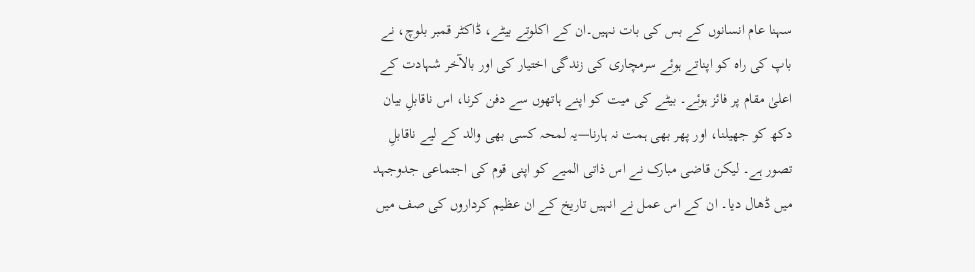سہنا عام انسانوں کے بس کی بات نہیں۔ان کے اکلوتے بیٹے، ڈاکٹر قمبر بلوچ، نے باپ کی راہ کو اپناتے ہوئے سرمچاری کی زندگی اختیار کی اور بالآخر شہادت کے اعلیٰ مقام پر فائز ہوئے۔ بیٹے کی میت کو اپنے ہاتھوں سے دفن کرنا، اس ناقابلِ بیان دکھ کو جھیلنا، اور پھر بھی ہمت نہ ہارنا—یہ لمحہ کسی بھی والد کے لیے ناقابلِ تصور ہے۔ لیکن قاضی مبارک نے اس ذاتی المیے کو اپنی قوم کی اجتماعی جدوجہد میں ڈھال دیا۔ ان کے اس عمل نے انہیں تاریخ کے ان عظیم کرداروں کی صف میں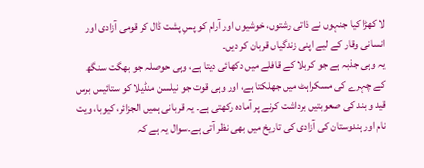لا کھڑا کیا جنہوں نے ذاتی رشتوں، خوشیوں اور آرام کو پسِ پشت ڈال کر قومی آزادی اور انسانی وقار کے لیے اپنی زندگیاں قربان کر دیں۔
یہ وہی جذبہ ہے جو کربلا کے قافلے میں دکھائی دیتا ہے، وہی حوصلہ جو بھگت سنگھ کے چہرے کی مسکراہٹ میں جھلکتا ہے، اور وہی قوت جو نیلسن منڈیلا کو ستائیس برس قید و بند کی صعوبتیں برداشت کرنے پر آمادہ رکھتی ہے۔ یہ قربانی ہمیں الجزائر، کیوبا، ویت نام اور ہندوستان کی آزادی کی تاریخ میں بھی نظر آتی ہے۔سوال یہ ہے کہ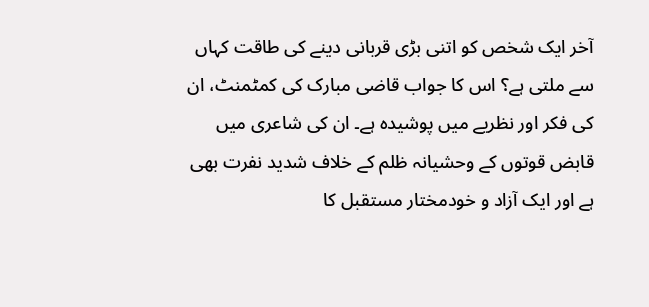آخر ایک شخص کو اتنی بڑی قربانی دینے کی طاقت کہاں سے ملتی ہے؟ اس کا جواب قاضی مبارک کی کمٹمنٹ، ان کی فکر اور نظریے میں پوشیدہ ہے۔ ان کی شاعری میں قابض قوتوں کے وحشیانہ ظلم کے خلاف شدید نفرت بھی ہے اور ایک آزاد و خودمختار مستقبل کا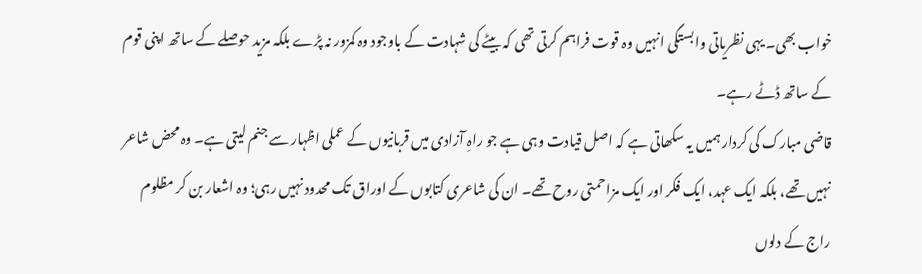خواب بھی۔ یہی نظریاتی وابستگی انہیں وہ قوت فراہم کرتی تھی کہ بیٹے کی شہادت کے باوجود وہ کمزور نہ پڑے بلکہ مزید حوصلے کے ساتھ اپنی قوم کے ساتھ ڈٹے رہے۔
قاضی مبارک کی کردار ہمیں یہ سکھاتی ہے کہ اصل قیادت وہی ہے جو راہِ آزادی میں قربانیوں کے عملی اظہار سے جنم لیتی ہے۔ وہ محض شاعر نہیں تھے، بلکہ ایک عہد، ایک فکر اور ایک مزاحمتی روح تھے۔ ان کی شاعری کتابوں کے اوراق تک محدود نہیں رہی؛ وہ اشعار بن کر مظلوم راج کے دلوں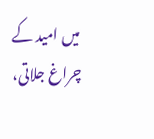میں امید کے چراغ جلاتی،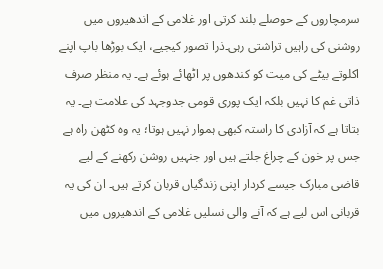سرمچاروں کے حوصلے بلند کرتی اور غلامی کے اندھیروں میں روشنی کی راہیں تراشتی رہی۔ذرا تصور کیجیے، ایک بوڑھا باپ اپنے اکلوتے بیٹے کی میت کو کندھوں پر اٹھائے ہوئے ہے۔ یہ منظر صرف ذاتی غم کا نہیں بلکہ ایک پوری قومی جدوجہد کی علامت ہے۔ یہ بتاتا ہے کہ آزادی کا راستہ کبھی ہموار نہیں ہوتا؛ یہ وہ کٹھن راہ ہے جس پر خون کے چراغ جلتے ہیں اور جنہیں روشن رکھنے کے لیے قاضی مبارک جیسے کردار اپنی زندگیاں قربان کرتے ہیں۔ ان کی یہ قربانی اس لیے ہے کہ آنے والی نسلیں غلامی کے اندھیروں میں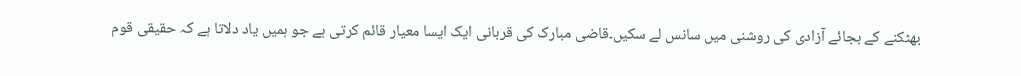بھٹکنے کے بجائے آزادی کی روشنی میں سانس لے سکیں۔قاضی مبارک کی قربانی ایک ایسا معیار قائم کرتی ہے جو ہمیں یاد دلاتا ہے کہ حقیقی قوم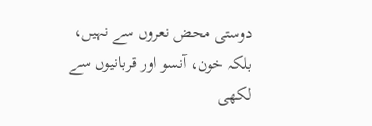دوستی محض نعروں سے نہیں، بلکہ خون، آنسو اور قربانیوں سے لکھی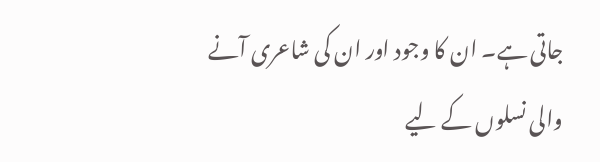جاتی ہے۔ ان کا وجود اور ان کی شاعری آنے والی نسلوں کے لیے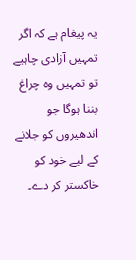یہ پیغام ہے کہ اگر تمہیں آزادی چاہیے تو تمہیں وہ چراغ بننا ہوگا جو اندھیروں کو جلانے کے لیے خود کو خاکستر کر دے۔